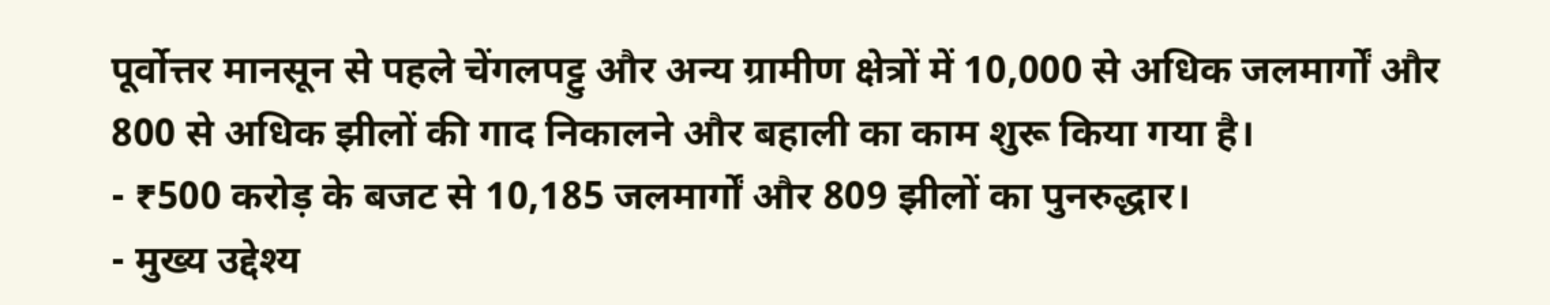पूर्वोत्तर मानसून से पहले चेंगलपट्टु और अन्य ग्रामीण क्षेत्रों में 10,000 से अधिक जलमार्गों और 800 से अधिक झीलों की गाद निकालने और बहाली का काम शुरू किया गया है।
- ₹500 करोड़ के बजट से 10,185 जलमार्गों और 809 झीलों का पुनरुद्धार।
- मुख्य उद्देश्य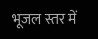भूजल स्तर में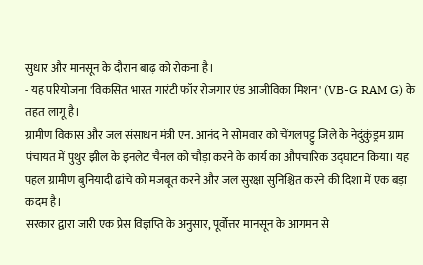सुधार और मानसून के दौरान बाढ़ को रोकना है।
- यह परियोजना 'विकसित भारत गारंटी फॉर रोजगार एंड आजीविका मिशन' (VB-G RAM G) के तहत लागू है।
ग्रामीण विकास और जल संसाधन मंत्री एन. आनंद ने सोमवार को चेंगलपट्टु जिले के नेदुंकुंड्रम ग्राम पंचायत में पुथुर झील के इनलेट चैनल को चौड़ा करने के कार्य का औपचारिक उद्घाटन किया। यह पहल ग्रामीण बुनियादी ढांचे को मजबूत करने और जल सुरक्षा सुनिश्चित करने की दिशा में एक बड़ा कदम है।
सरकार द्वारा जारी एक प्रेस विज्ञप्ति के अनुसार, पूर्वोत्तर मानसून के आगमन से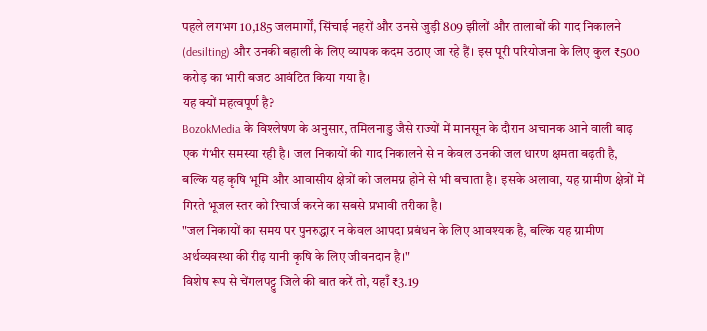पहले लगभग 10,185 जलमार्गों, सिंचाई नहरों और उनसे जुड़ी 809 झीलों और तालाबों की गाद निकालने (desilting) और उनकी बहाली के लिए व्यापक कदम उठाए जा रहे हैं। इस पूरी परियोजना के लिए कुल ₹500 करोड़ का भारी बजट आवंटित किया गया है।
यह क्यों महत्वपूर्ण है?
BozokMedia के विश्लेषण के अनुसार, तमिलनाडु जैसे राज्यों में मानसून के दौरान अचानक आने वाली बाढ़ एक गंभीर समस्या रही है। जल निकायों की गाद निकालने से न केवल उनकी जल धारण क्षमता बढ़ती है, बल्कि यह कृषि भूमि और आवासीय क्षेत्रों को जलमग्न होने से भी बचाता है। इसके अलावा, यह ग्रामीण क्षेत्रों में गिरते भूजल स्तर को रिचार्ज करने का सबसे प्रभावी तरीका है।
"जल निकायों का समय पर पुनरुद्धार न केवल आपदा प्रबंधन के लिए आवश्यक है, बल्कि यह ग्रामीण अर्थव्यवस्था की रीढ़ यानी कृषि के लिए जीवनदान है।"
विशेष रूप से चेंगलपट्टु जिले की बात करें तो, यहाँ ₹3.19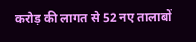करोड़ की लागत से 52 नए तालाबों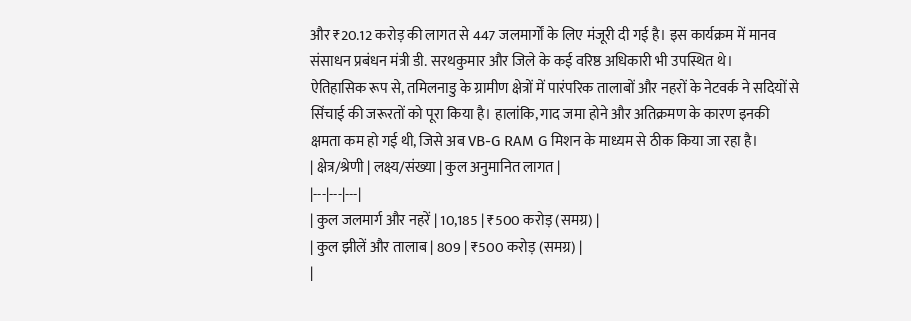और ₹20.12 करोड़ की लागत से 447 जलमार्गों के लिए मंजूरी दी गई है। इस कार्यक्रम में मानव संसाधन प्रबंधन मंत्री डी. सरथकुमार और जिले के कई वरिष्ठ अधिकारी भी उपस्थित थे।
ऐतिहासिक रूप से, तमिलनाडु के ग्रामीण क्षेत्रों में पारंपरिक तालाबों और नहरों के नेटवर्क ने सदियों से सिंचाई की जरूरतों को पूरा किया है। हालांकि, गाद जमा होने और अतिक्रमण के कारण इनकी क्षमता कम हो गई थी, जिसे अब VB-G RAM G मिशन के माध्यम से ठीक किया जा रहा है।
| क्षेत्र/श्रेणी | लक्ष्य/संख्या | कुल अनुमानित लागत |
|---|---|---|
| कुल जलमार्ग और नहरें | 10,185 | ₹500 करोड़ (समग्र) |
| कुल झीलें और तालाब | 809 | ₹500 करोड़ (समग्र) |
|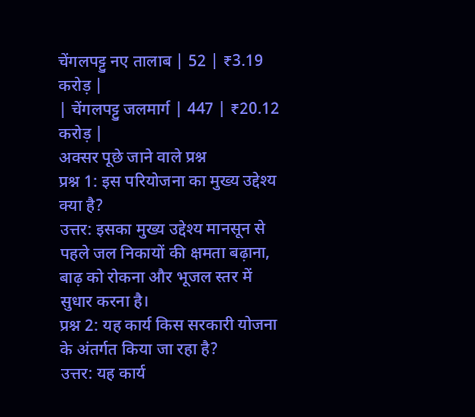चेंगलपट्टु नए तालाब | 52 | ₹3.19 करोड़ |
| चेंगलपट्टु जलमार्ग | 447 | ₹20.12 करोड़ |
अक्सर पूछे जाने वाले प्रश्न
प्रश्न 1: इस परियोजना का मुख्य उद्देश्य क्या है?
उत्तर: इसका मुख्य उद्देश्य मानसून से पहले जल निकायों की क्षमता बढ़ाना, बाढ़ को रोकना और भूजल स्तर में सुधार करना है।
प्रश्न 2: यह कार्य किस सरकारी योजना के अंतर्गत किया जा रहा है?
उत्तर: यह कार्य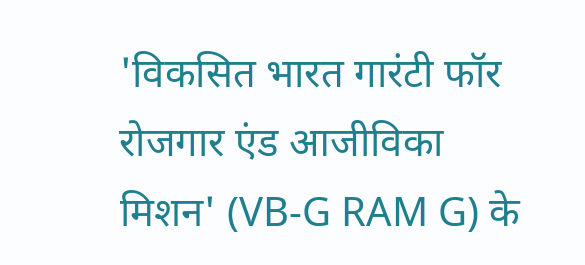'विकसित भारत गारंटी फॉर रोजगार एंड आजीविका मिशन' (VB-G RAM G) के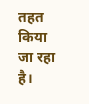तहत किया जा रहा है।